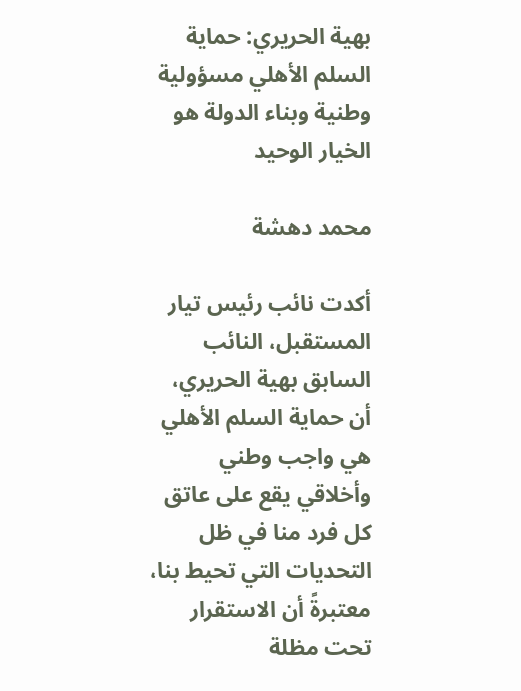بهية الحريري: حماية السلم الأهلي مسؤولية وطنية وبناء الدولة هو الخيار الوحيد

محمد دهشة

أكدت نائب رئيس تيار المستقبل، النائب السابق بهية الحريري، أن حماية السلم الأهلي هي واجب وطني وأخلاقي يقع على عاتق كل فرد منا في ظل التحديات التي تحيط بنا، معتبرةً أن الاستقرار تحت مظلة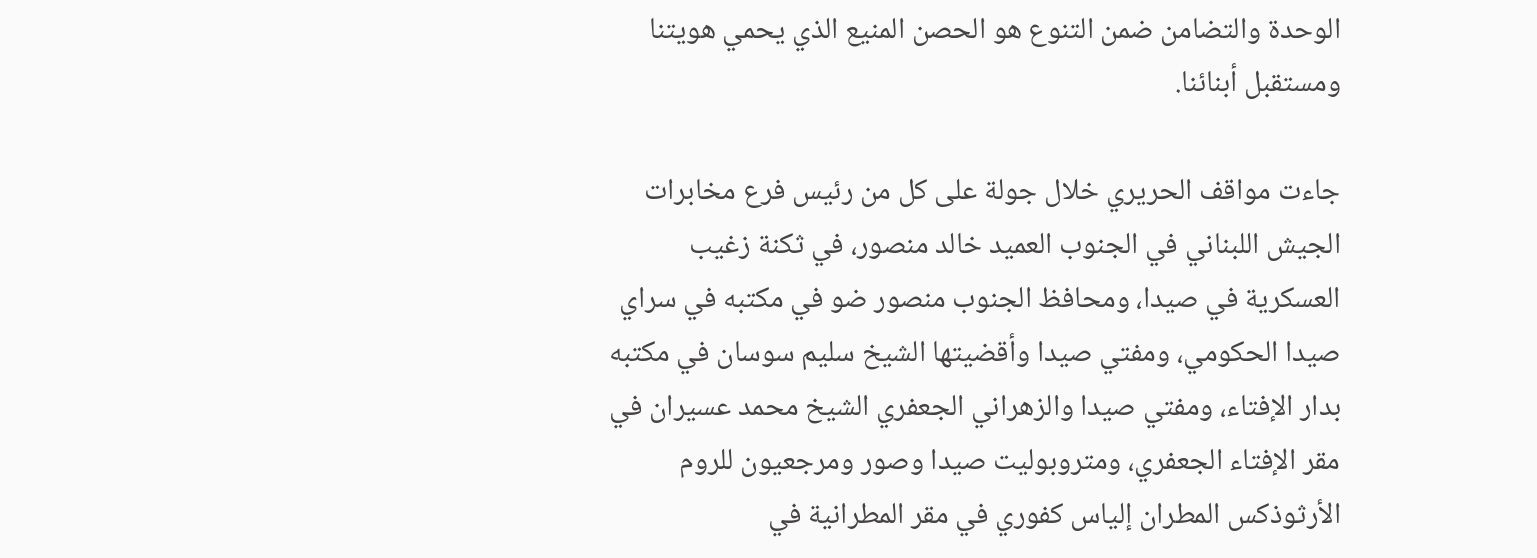الوحدة والتضامن ضمن التنوع هو الحصن المنيع الذي يحمي هويتنا ومستقبل أبنائنا.

جاءت مواقف الحريري خلال جولة على كل من رئيس فرع مخابرات الجيش اللبناني في الجنوب العميد خالد منصور، في ثكنة زغيب العسكرية في صيدا، ومحافظ الجنوب منصور ضو في مكتبه في سراي صيدا الحكومي، ومفتي صيدا وأقضيتها الشيخ سليم سوسان في مكتبه بدار الإفتاء، ومفتي صيدا والزهراني الجعفري الشيخ محمد عسيران في مقر الإفتاء الجعفري، ومتروبوليت صيدا وصور ومرجعيون للروم الأرثوذكس المطران إلياس كفوري في مقر المطرانية في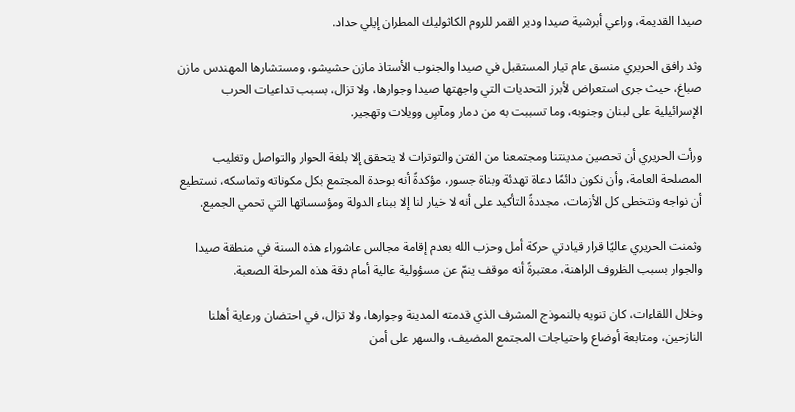صيدا القديمة، وراعي أبرشية صيدا ودير القمر للروم الكاثوليك المطران إيلي حداد.

وثد رافق الحريري منسق عام تيار المستقبل في صيدا والجنوب الأستاذ مازن حشيشو، ومستشارها المهندس مازن صباغ، حيث جرى استعراض لأبرز التحديات التي واجهتها صيدا وجوارها، ولا تزال، بسبب تداعيات الحرب الإسرائيلية على لبنان وجنوبه، وما تسببت به من دمار ومآسٍ وويلات وتهجير.

ورأت الحريري أن تحصين مدينتنا ومجتمعنا من الفتن والتوترات لا يتحقق إلا بلغة الحوار والتواصل وتغليب المصلحة العامة، وأن نكون دائمًا دعاة تهدئة وبناة جسور، مؤكدةً أنه بوحدة المجتمع بكل مكوناته وتماسكه، نستطيع أن نواجه ونتخطى كل الأزمات، مجددةً التأكيد على أنه لا خيار لنا إلا ببناء الدولة ومؤسساتها التي تحمي الجميع.

وثمنت الحريري عاليًا قرار قيادتي حركة أمل وحزب الله بعدم إقامة مجالس عاشوراء هذه السنة في منطقة صيدا والجوار بسبب الظروف الراهنة، معتبرةً أنه موقف ينمّ عن مسؤولية عالية أمام دقة هذه المرحلة الصعبة.

وخلال اللقاءات، كان تنويه بالنموذج المشرف الذي قدمته المدينة وجوارها، ولا تزال، في احتضان ورعاية أهلنا النازحين، ومتابعة أوضاع واحتياجات المجتمع المضيف، والسهر على أمن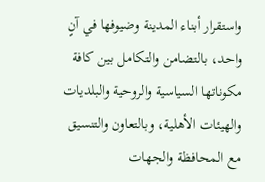واستقرار أبناء المدينة وضيوفها في آنٍ واحد، بالتضامن والتكامل بين كافة مكوناتها السياسية والروحية والبلديات والهيئات الأهلية، وبالتعاون والتنسيق مع المحافظة والجهات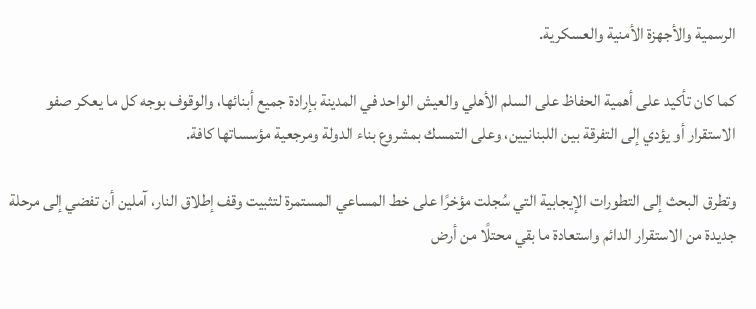الرسمية والأجهزة الأمنية والعسكرية.

كما كان تأكيد على أهمية الحفاظ على السلم الأهلي والعيش الواحد في المدينة بإرادة جميع أبنائها، والوقوف بوجه كل ما يعكر صفو الاستقرار أو يؤدي إلى التفرقة بين اللبنانيين، وعلى التمسك بمشروع بناء الدولة ومرجعية مؤسساتها كافة.

وتطرق البحث إلى التطورات الإيجابية التي سُجلت مؤخرًا على خط المساعي المستمرة لتثبيت وقف إطلاق النار، آملين أن تفضي إلى مرحلة جديدة من الاستقرار الدائم واستعادة ما بقي محتلًا من أرض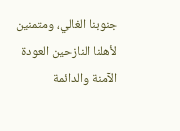جنوبنا الغالي، ومتمنين لأهلنا النازحين العودة الآمنة والدائمة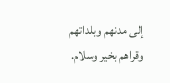إلى مدنهم وبلداتهم وقراهم بخير وسلام.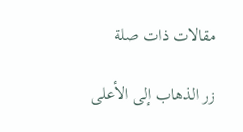مقالات ذات صلة

زر الذهاب إلى الأعلى